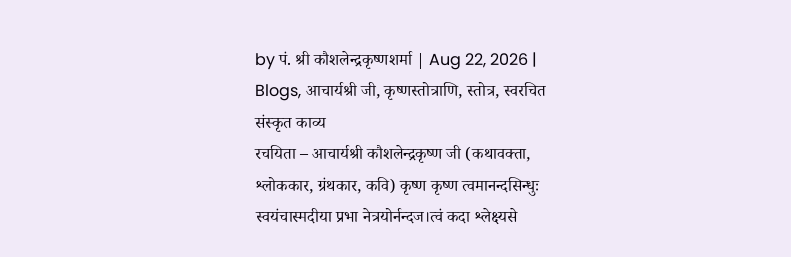by पं. श्री कौशलेन्द्रकृष्णशर्मा | Aug 22, 2026 | Blogs, आचार्यश्री जी, कृष्णस्तोत्राणि, स्तोत्र, स्वरचित संस्कृत काव्य
रचयिता – आचार्यश्री कौशलेन्द्रकृष्ण जी (कथावक्ता, श्लोककार, ग्रंथकार, कवि) कृष्ण कृष्ण त्वमानन्दसिन्धुः स्वयंचास्मदीया प्रभा नेत्रयोर्नन्दज।त्वं कदा श्लेक्ष्यसे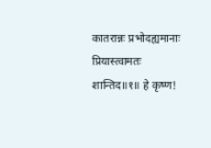कातरान्नः प्रभोदह्यमानाः प्रियास्त्वामतः शान्तिद॥१॥ हे कृष्ण!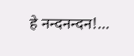हे नन्दनन्दन!...